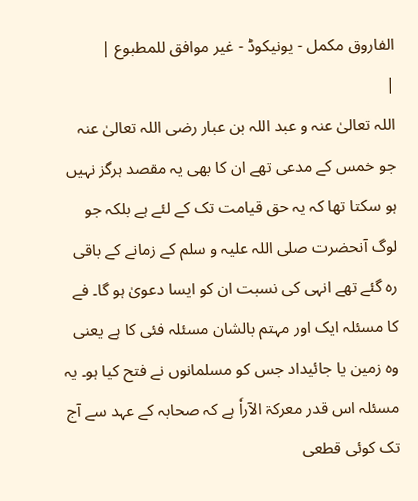الفاروق مکمل - یونیکوڈ - غیر موافق للمطبوع |
|
اللہ تعالیٰ عنہ و عبد اللہ بن عبار رضی اللہ تعالیٰ عنہ جو خمس کے مدعی تھے ان کا بھی یہ مقصد ہرگز نہیں ہو سکتا تھا کہ یہ حق قیامت تک کے لئے ہے بلکہ جو لوگ آنحضرت صلی اللہ علیہ و سلم کے زمانے کے باقی رہ گئے تھے انہی کی نسبت ان کو ایسا دعویٰ ہو گا۔ فے کا مسئلہ ایک اور مہتم بالشان مسئلہ فئی کا ہے یعنی وہ زمین یا جائیداد جس کو مسلمانوں نے فتح کیا ہو۔ یہ مسئلہ اس قدر معرکۃ الآراٗ ہے کہ صحابہ کے عہد سے آج تک کوئی قطعی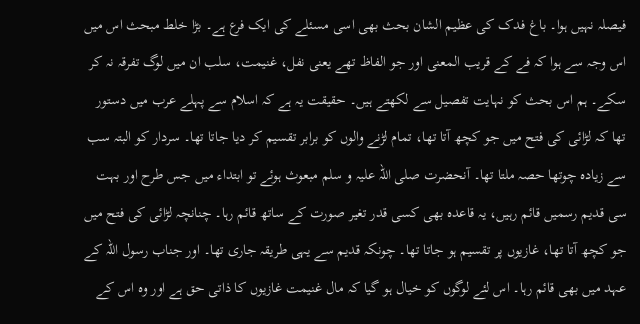فیصلہ نہیں ہوا۔ باغ فدک کی عظیم الشان بحث بھی اسی مسئلے کی ایک فرع ہے۔ بڑا خلط مبحث اس میں اس وجہ سے ہوا کہ فے کے قریب المعنی اور جو الفاظ تھے یعنی نفل، غنیمت، سلب ان میں لوگ تفرقہ نہ کر سکے۔ ہم اس بحث کو نہایت تفصیل سے لکھتے ہیں۔ حقیقت یہ ہے کہ اسلام سے پہلے عرب میں دستور تھا کہ لڑائی کی فتح میں جو کچھ آتا تھا، تمام لڑنے والوں کو برابر تقسیم کر دیا جاتا تھا۔ سردار کو البتہ سب سے زیادہ چوتھا حصہ ملتا تھا۔ آنحضرت صلی اللہ علیہ و سلم مبعوث ہوئے تو ابتداء میں جس طرح اور بہت سی قدیم رسمیں قائم رہیں، یہ قاعدہ بھی کسی قدر تغیر صورت کے ساتھ قائم رہا۔ چنانچہ لڑائی کی فتح میں جو کچھ آتا تھا، غازیوں پر تقسیم ہو جاتا تھا۔ چونکہ قدیم سے یہی طریقہ جاری تھا۔ اور جناب رسول اللہ کے عہد میں بھی قائم رہا۔ اس لئے لوگوں کو خیال ہو گیا کہ مال غنیمت غازیوں کا ذاتی حق ہے اور وہ اس کے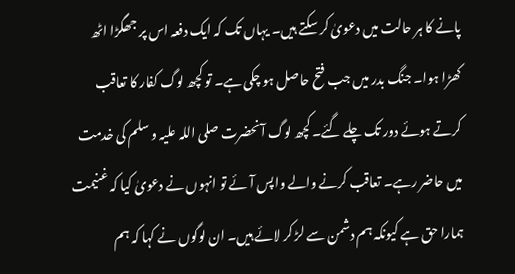پانے کا ہر حالت میں دعویٰ کر سکتے ہیں۔ یہاں تک کہ ایک دفعہ اس پر جھگڑا اٹھ کھڑا ہوا۔ جنگ بدر میں جب فتح حاصل ہو چکی ہے۔ تو کچھ لوگ کفار کا تعاقب کرتے ہوئے دور تک چلے گئے۔ کچھ لوگ آنحضرت صلی اللہ علیہ و سلم کی خدمت میں حاضر رہے۔ تعاقب کرنے والے واپس آئے تو انہوں نے دعویٰ کیا کہ غنیمت ہمارا حق ہے کیونکہ ہم دشمن سے لڑ کر لائے ہیں۔ ان لوگوں نے کہا کہ ہم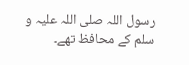رسول اللہ صلی اللہ علیہ و سلم کے محافظ تھے۔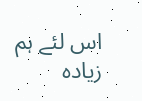اس لئے ہم زیادہ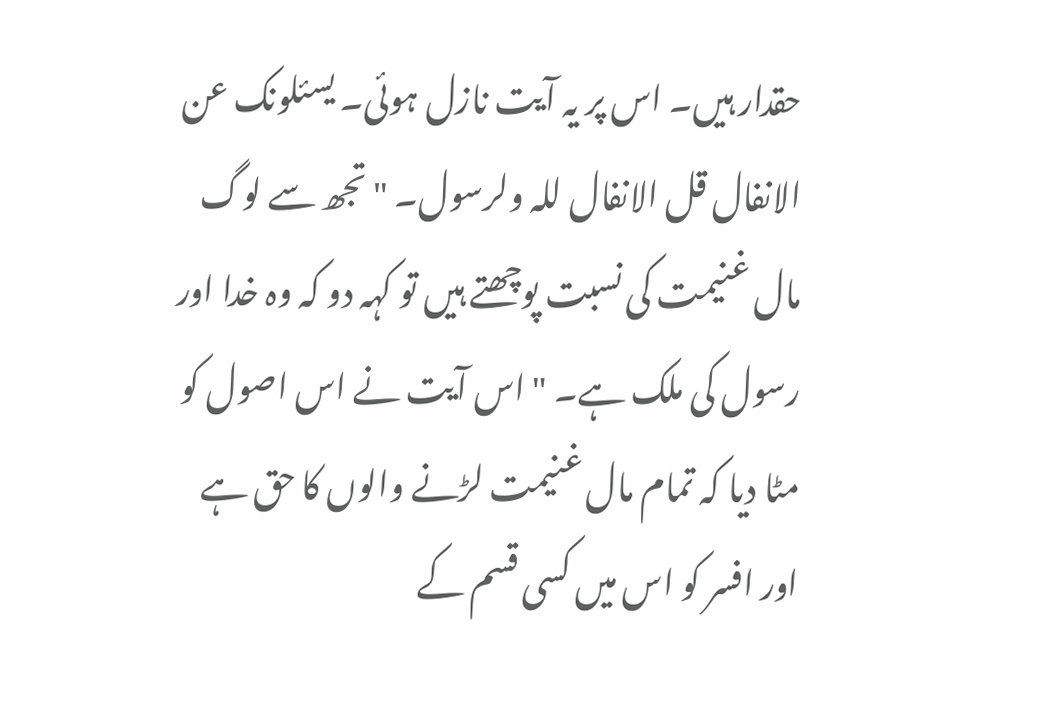حقدار ہیں۔ اس پر یہ آیت نازل ہوئی۔ یسئلونک عن الانفال قل الانفال للہ ولرسول۔ "تجھ سے لوگ مال غنیمت کی نسبت پوچھتے ہیں تو کہہ دو کہ وہ خدا اور رسول کی ملک ہے۔ " اس آیت نے اس اصول کو مٹا دیا کہ تمام مال غنیمت لڑنے والوں کا حق ہے اور افسر کو اس میں کسی قسم کے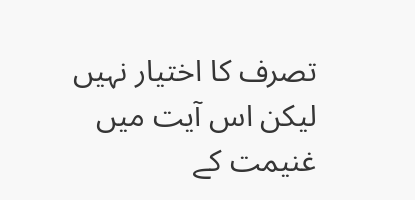تصرف کا اختیار نہیں لیکن اس آیت میں غنیمت کے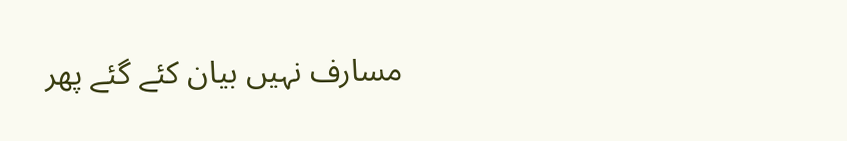مسارف نہیں بیان کئے گئے پھر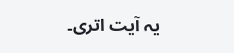یہ آیت اتری۔